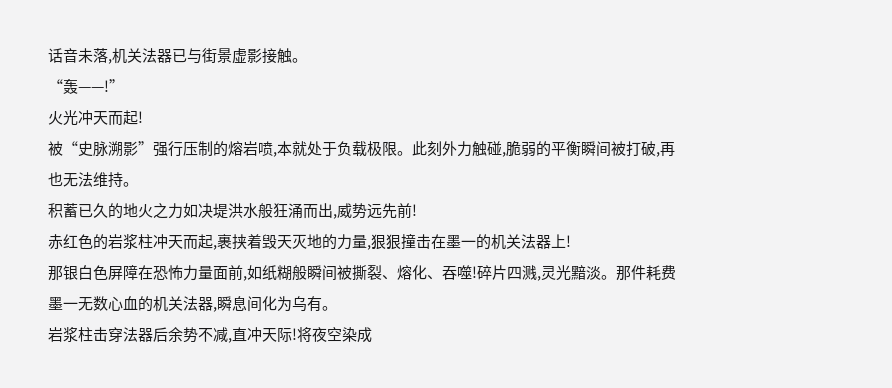话音未落,机关法器已与街景虚影接触。
“轰——!”
火光冲天而起!
被“史脉溯影”强行压制的熔岩喷,本就处于负载极限。此刻外力触碰,脆弱的平衡瞬间被打破,再也无法维持。
积蓄已久的地火之力如决堤洪水般狂涌而出,威势远先前!
赤红色的岩浆柱冲天而起,裹挟着毁天灭地的力量,狠狠撞击在墨一的机关法器上!
那银白色屏障在恐怖力量面前,如纸糊般瞬间被撕裂、熔化、吞噬!碎片四溅,灵光黯淡。那件耗费墨一无数心血的机关法器,瞬息间化为乌有。
岩浆柱击穿法器后余势不减,直冲天际!将夜空染成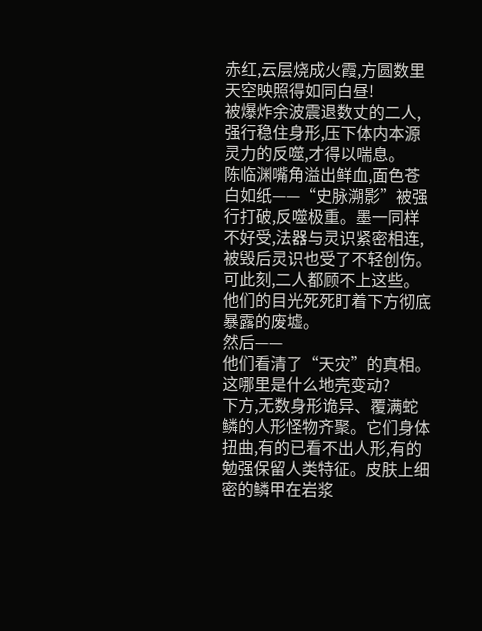赤红,云层烧成火霞,方圆数里天空映照得如同白昼!
被爆炸余波震退数丈的二人,强行稳住身形,压下体内本源灵力的反噬,才得以喘息。
陈临渊嘴角溢出鲜血,面色苍白如纸——“史脉溯影”被强行打破,反噬极重。墨一同样不好受,法器与灵识紧密相连,被毁后灵识也受了不轻创伤。
可此刻,二人都顾不上这些。
他们的目光死死盯着下方彻底暴露的废墟。
然后——
他们看清了“天灾”的真相。
这哪里是什么地壳变动?
下方,无数身形诡异、覆满蛇鳞的人形怪物齐聚。它们身体扭曲,有的已看不出人形,有的勉强保留人类特征。皮肤上细密的鳞甲在岩浆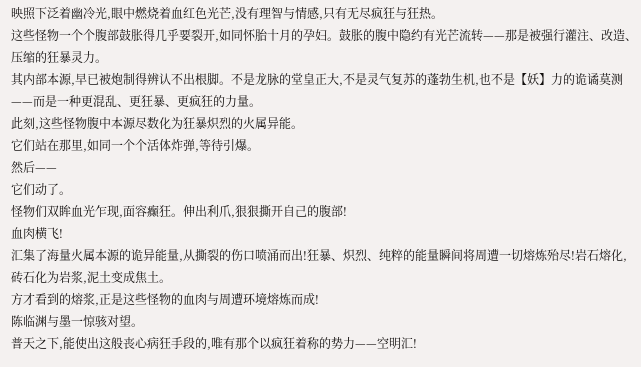映照下泛着幽冷光,眼中燃烧着血红色光芒,没有理智与情感,只有无尽疯狂与狂热。
这些怪物一个个腹部鼓胀得几乎要裂开,如同怀胎十月的孕妇。鼓胀的腹中隐约有光芒流转——那是被强行灌注、改造、压缩的狂暴灵力。
其内部本源,早已被炮制得辨认不出根脚。不是龙脉的堂皇正大,不是灵气复苏的蓬勃生机,也不是【妖】力的诡谲莫测——而是一种更混乱、更狂暴、更疯狂的力量。
此刻,这些怪物腹中本源尽数化为狂暴炽烈的火属异能。
它们站在那里,如同一个个活体炸弹,等待引爆。
然后——
它们动了。
怪物们双眸血光乍现,面容癫狂。伸出利爪,狠狠撕开自己的腹部!
血肉横飞!
汇集了海量火属本源的诡异能量,从撕裂的伤口喷涌而出!狂暴、炽烈、纯粹的能量瞬间将周遭一切熔炼殆尽!岩石熔化,砖石化为岩浆,泥土变成焦土。
方才看到的熔浆,正是这些怪物的血肉与周遭环境熔炼而成!
陈临渊与墨一惊骇对望。
普天之下,能使出这般丧心病狂手段的,唯有那个以疯狂着称的势力——空明汇!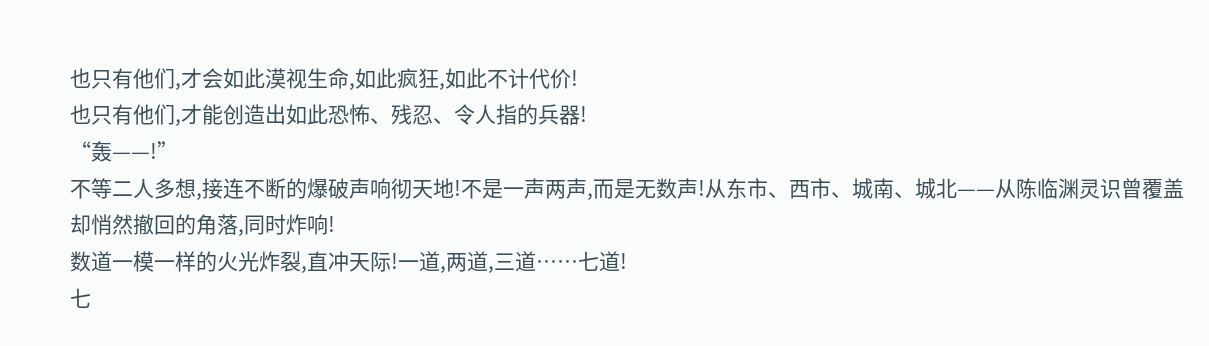也只有他们,才会如此漠视生命,如此疯狂,如此不计代价!
也只有他们,才能创造出如此恐怖、残忍、令人指的兵器!
“轰——!”
不等二人多想,接连不断的爆破声响彻天地!不是一声两声,而是无数声!从东市、西市、城南、城北——从陈临渊灵识曾覆盖却悄然撤回的角落,同时炸响!
数道一模一样的火光炸裂,直冲天际!一道,两道,三道……七道!
七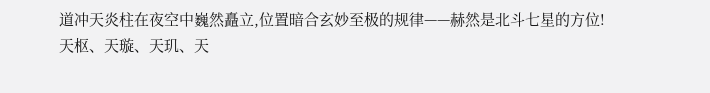道冲天炎柱在夜空中巍然矗立,位置暗合玄妙至极的规律——赫然是北斗七星的方位!
天枢、天璇、天玑、天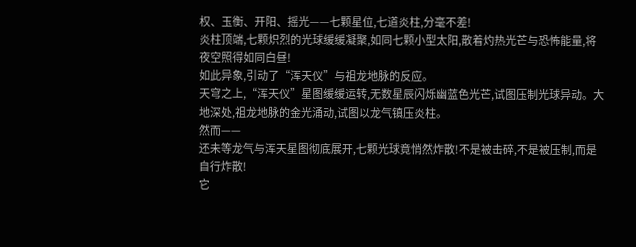权、玉衡、开阳、摇光——七颗星位,七道炎柱,分毫不差!
炎柱顶端,七颗炽烈的光球缓缓凝聚,如同七颗小型太阳,散着灼热光芒与恐怖能量,将夜空照得如同白昼!
如此异象,引动了“浑天仪”与祖龙地脉的反应。
天穹之上,“浑天仪”星图缓缓运转,无数星辰闪烁幽蓝色光芒,试图压制光球异动。大地深处,祖龙地脉的金光涌动,试图以龙气镇压炎柱。
然而——
还未等龙气与浑天星图彻底展开,七颗光球竟悄然炸散!不是被击碎,不是被压制,而是自行炸散!
它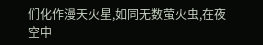们化作漫天火星,如同无数萤火虫,在夜空中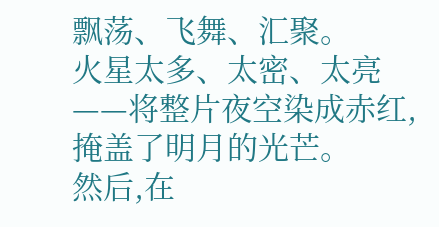飘荡、飞舞、汇聚。
火星太多、太密、太亮——将整片夜空染成赤红,掩盖了明月的光芒。
然后,在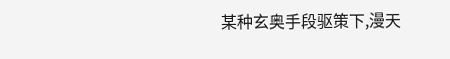某种玄奥手段驱策下,漫天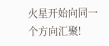火星开始向同一个方向汇聚!